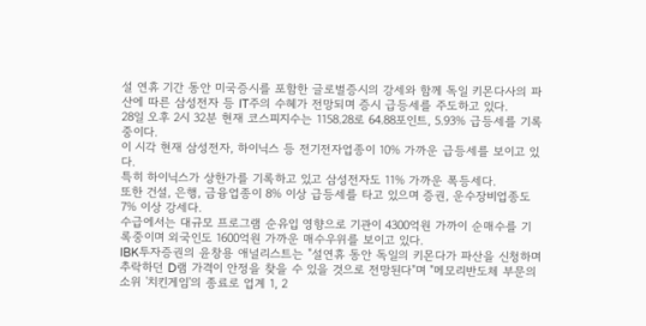설 연휴 기간 동안 미국증시를 포함한 글로벌증시의 강세와 함께 독일 키몬다사의 파산에 따른 삼성전자 등 IT주의 수혜가 전망되며 증시 급등세를 주도하고 있다.
28일 오후 2시 32분 현재 코스피지수는 1158.28로 64.88포인트, 5.93% 급등세를 기록중이다.
이 시각 현재 삼성전자, 하이닉스 등 전기전자업종이 10% 가까운 급등세를 보이고 있다.
특히 하이닉스가 상한가를 기록하고 있고 삼성전자도 11% 가까운 폭등세다.
또한 건설, 은행, 금융업종이 8% 이상 급등세를 타고 있으며 증권, 운수장비업종도 7% 이상 강세다.
수급에서는 대규모 프로그램 순유입 영향으로 기관이 4300억원 가까이 순매수를 기록중이며 외국인도 1600억원 가까운 매수우위를 보이고 있다.
IBK투자증권의 윤창용 애널리스트는 "설연휴 동안 독일의 키몬다가 파산을 신청하며 추락하던 D램 가격이 안정을 찾을 수 있을 것으로 전망된다"며 "메모리반도체 부문의 소위 '치킨게임'의 종료로 업계 1, 2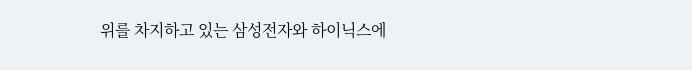위를 차지하고 있는 삼성전자와 하이닉스에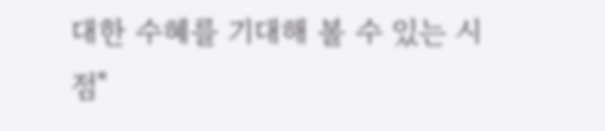대한 수혜를 기대해 볼 수 있는 시점"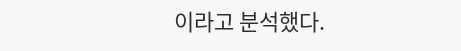이라고 분석했다.